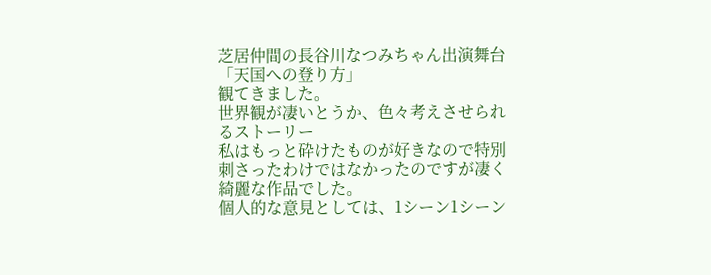芝居仲間の長谷川なつみちゃん出演舞台
「天国への登り方」
観てきました。
世界観が凄いとうか、色々考えさせられるストーリー
私はもっと砕けたものが好きなので特別刺さったわけではなかったのですが凄く綺麗な作品でした。
個人的な意見としては、1シーン1シーン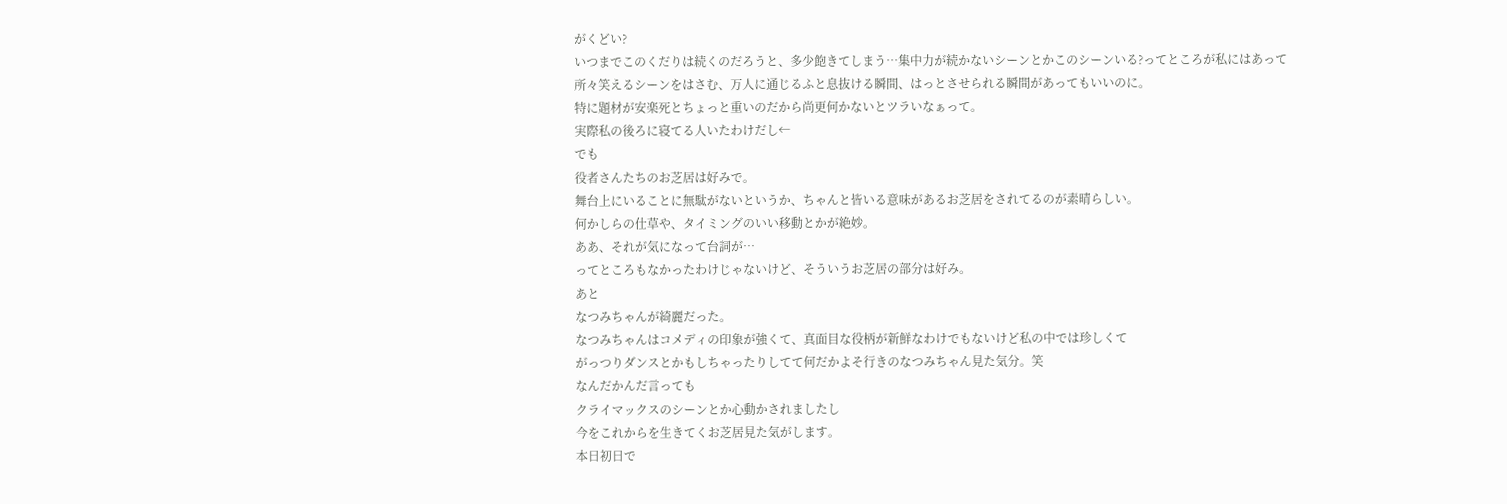がくどい?
いつまでこのくだりは続くのだろうと、多少飽きてしまう…集中力が続かないシーンとかこのシーンいる?ってところが私にはあって
所々笑えるシーンをはさむ、万人に通じるふと息抜ける瞬間、はっとさせられる瞬間があってもいいのに。
特に題材が安楽死とちょっと重いのだから尚更何かないとツラいなぁって。
実際私の後ろに寝てる人いたわけだし←
でも
役者さんたちのお芝居は好みで。
舞台上にいることに無駄がないというか、ちゃんと皆いる意味があるお芝居をされてるのが素晴らしい。
何かしらの仕草や、タイミングのいい移動とかが絶妙。
ああ、それが気になって台詞が…
ってところもなかったわけじゃないけど、そういうお芝居の部分は好み。
あと
なつみちゃんが綺麗だった。
なつみちゃんはコメディの印象が強くて、真面目な役柄が新鮮なわけでもないけど私の中では珍しくて
がっつりダンスとかもしちゃったりしてて何だかよそ行きのなつみちゃん見た気分。笑
なんだかんだ言っても
クライマックスのシーンとか心動かされましたし
今をこれからを生きてくお芝居見た気がします。
本日初日で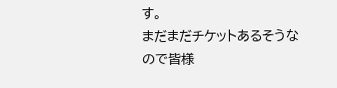す。
まだまだチケットあるそうなので皆様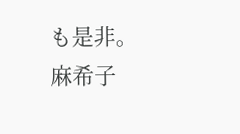も是非。
麻希子